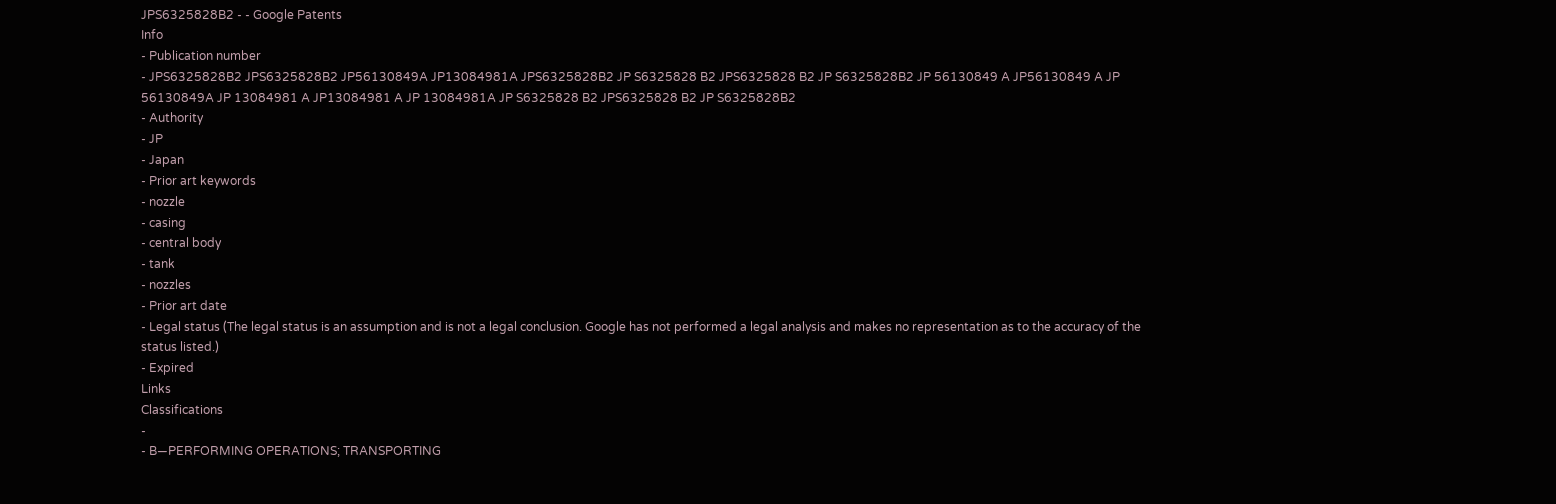JPS6325828B2 - - Google Patents
Info
- Publication number
- JPS6325828B2 JPS6325828B2 JP56130849A JP13084981A JPS6325828B2 JP S6325828 B2 JPS6325828 B2 JP S6325828B2 JP 56130849 A JP56130849 A JP 56130849A JP 13084981 A JP13084981 A JP 13084981A JP S6325828 B2 JPS6325828 B2 JP S6325828B2
- Authority
- JP
- Japan
- Prior art keywords
- nozzle
- casing
- central body
- tank
- nozzles
- Prior art date
- Legal status (The legal status is an assumption and is not a legal conclusion. Google has not performed a legal analysis and makes no representation as to the accuracy of the status listed.)
- Expired
Links
Classifications
-
- B—PERFORMING OPERATIONS; TRANSPORTING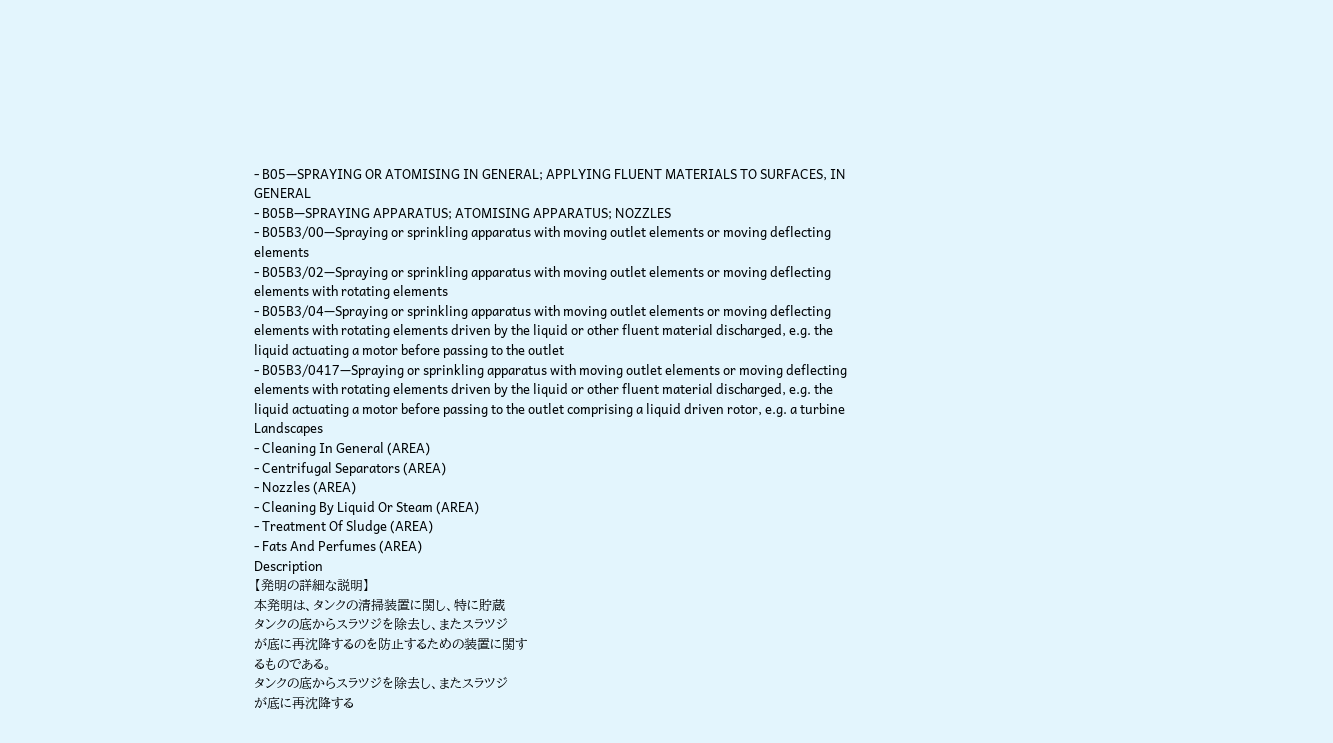- B05—SPRAYING OR ATOMISING IN GENERAL; APPLYING FLUENT MATERIALS TO SURFACES, IN GENERAL
- B05B—SPRAYING APPARATUS; ATOMISING APPARATUS; NOZZLES
- B05B3/00—Spraying or sprinkling apparatus with moving outlet elements or moving deflecting elements
- B05B3/02—Spraying or sprinkling apparatus with moving outlet elements or moving deflecting elements with rotating elements
- B05B3/04—Spraying or sprinkling apparatus with moving outlet elements or moving deflecting elements with rotating elements driven by the liquid or other fluent material discharged, e.g. the liquid actuating a motor before passing to the outlet
- B05B3/0417—Spraying or sprinkling apparatus with moving outlet elements or moving deflecting elements with rotating elements driven by the liquid or other fluent material discharged, e.g. the liquid actuating a motor before passing to the outlet comprising a liquid driven rotor, e.g. a turbine
Landscapes
- Cleaning In General (AREA)
- Centrifugal Separators (AREA)
- Nozzles (AREA)
- Cleaning By Liquid Or Steam (AREA)
- Treatment Of Sludge (AREA)
- Fats And Perfumes (AREA)
Description
【発明の詳細な説明】
本発明は、タンクの清掃装置に関し、特に貯蔵
タンクの底からスラツジを除去し、またスラツジ
が底に再沈降するのを防止するための装置に関す
るものである。
タンクの底からスラツジを除去し、またスラツジ
が底に再沈降する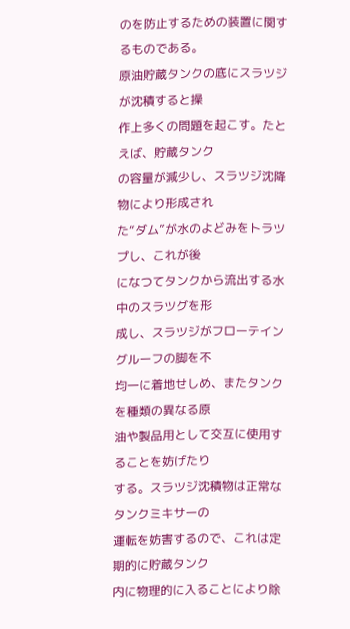のを防止するための装置に関す
るものである。
原油貯蔵タンクの底にスラツジが沈積すると操
作上多くの問題を起こす。たとえば、貯蔵タンク
の容量が減少し、スラツジ沈降物により形成され
た“ダム”が水のよどみをトラツプし、これが後
になつてタンクから流出する水中のスラツグを形
成し、スラツジがフローテイングルーフの脚を不
均一に着地せしめ、またタンクを種類の異なる原
油や製品用として交互に使用することを妨げたり
する。スラツジ沈積物は正常なタンクミキサーの
運転を妨害するので、これは定期的に貯蔵タンク
内に物理的に入ることにより除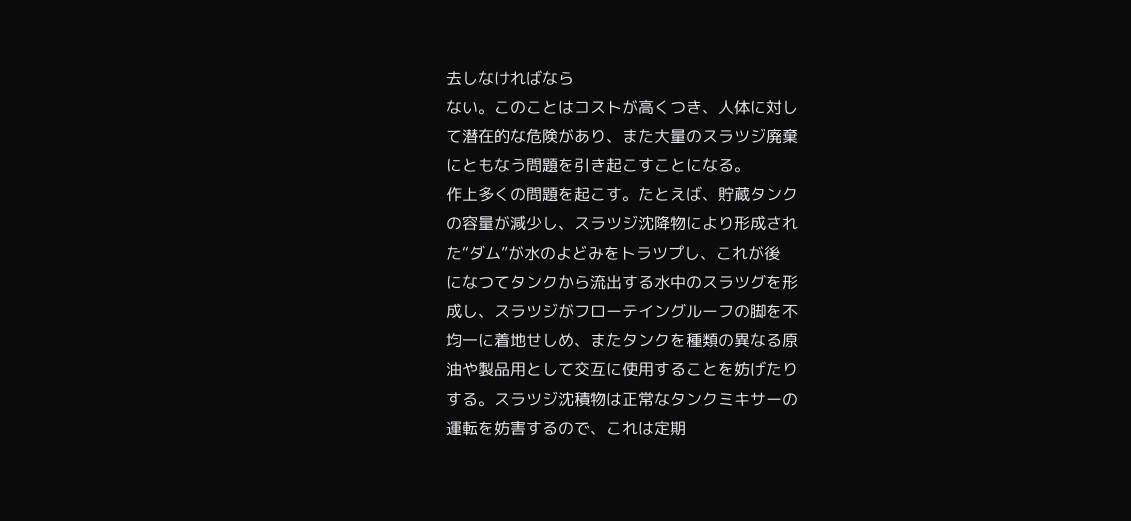去しなければなら
ない。このことはコストが高くつき、人体に対し
て潜在的な危険があり、また大量のスラツジ廃棄
にともなう問題を引き起こすことになる。
作上多くの問題を起こす。たとえば、貯蔵タンク
の容量が減少し、スラツジ沈降物により形成され
た“ダム”が水のよどみをトラツプし、これが後
になつてタンクから流出する水中のスラツグを形
成し、スラツジがフローテイングルーフの脚を不
均一に着地せしめ、またタンクを種類の異なる原
油や製品用として交互に使用することを妨げたり
する。スラツジ沈積物は正常なタンクミキサーの
運転を妨害するので、これは定期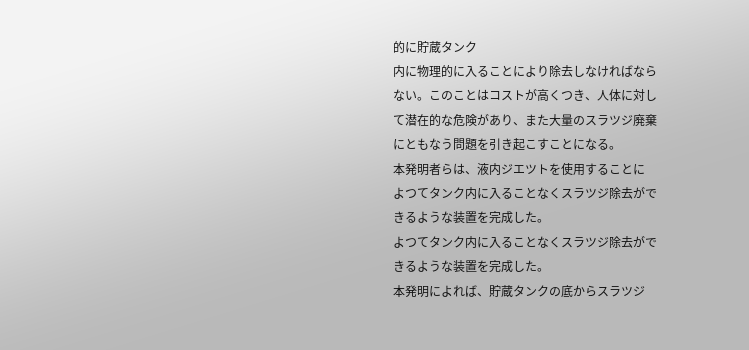的に貯蔵タンク
内に物理的に入ることにより除去しなければなら
ない。このことはコストが高くつき、人体に対し
て潜在的な危険があり、また大量のスラツジ廃棄
にともなう問題を引き起こすことになる。
本発明者らは、液内ジエツトを使用することに
よつてタンク内に入ることなくスラツジ除去がで
きるような装置を完成した。
よつてタンク内に入ることなくスラツジ除去がで
きるような装置を完成した。
本発明によれば、貯蔵タンクの底からスラツジ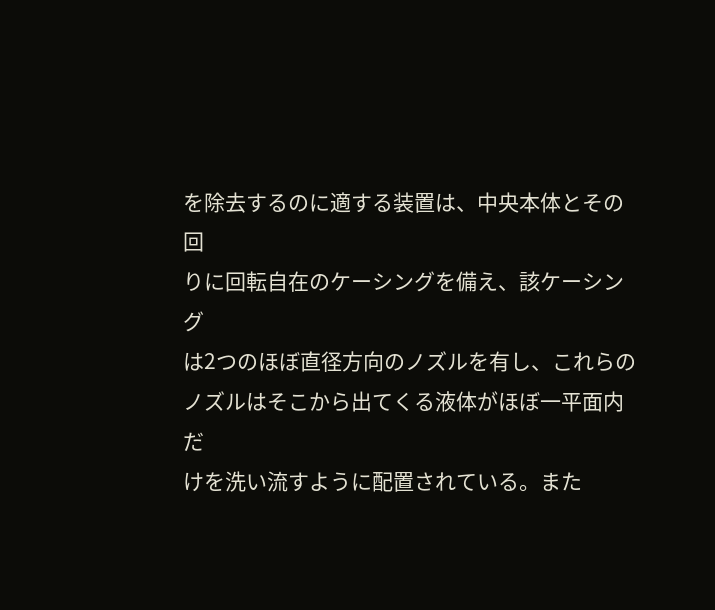を除去するのに適する装置は、中央本体とその回
りに回転自在のケーシングを備え、該ケーシング
は2つのほぼ直径方向のノズルを有し、これらの
ノズルはそこから出てくる液体がほぼ一平面内だ
けを洗い流すように配置されている。また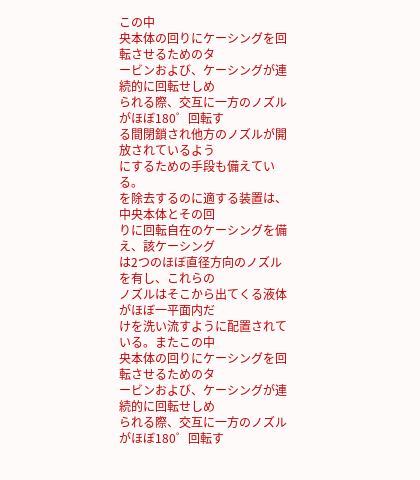この中
央本体の回りにケーシングを回転させるためのタ
ービンおよび、ケーシングが連続的に回転せしめ
られる際、交互に一方のノズルがほぼ180゜回転す
る間閉鎖され他方のノズルが開放されているよう
にするための手段も備えている。
を除去するのに適する装置は、中央本体とその回
りに回転自在のケーシングを備え、該ケーシング
は2つのほぼ直径方向のノズルを有し、これらの
ノズルはそこから出てくる液体がほぼ一平面内だ
けを洗い流すように配置されている。またこの中
央本体の回りにケーシングを回転させるためのタ
ービンおよび、ケーシングが連続的に回転せしめ
られる際、交互に一方のノズルがほぼ180゜回転す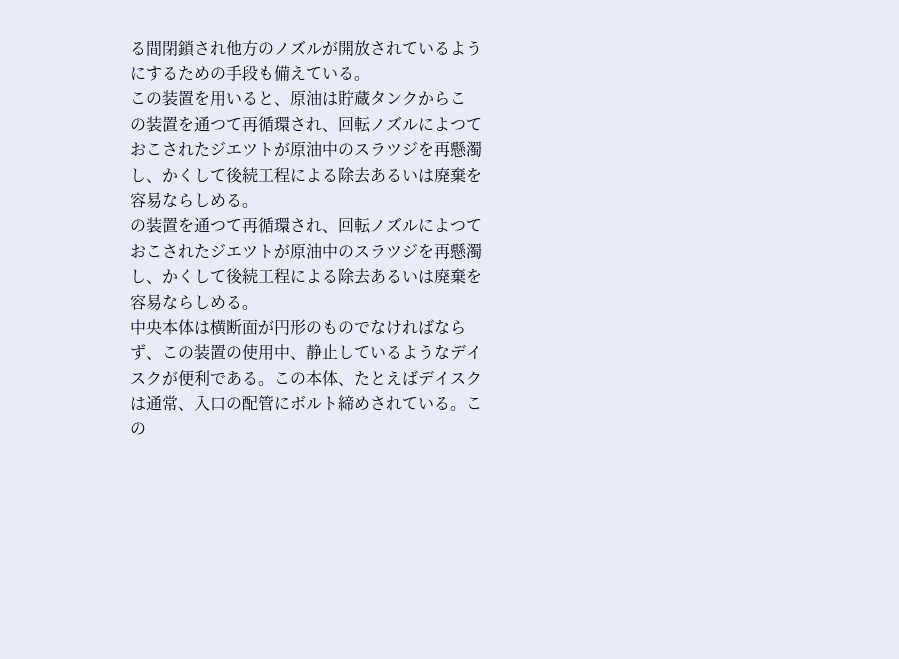る間閉鎖され他方のノズルが開放されているよう
にするための手段も備えている。
この装置を用いると、原油は貯蔵タンクからこ
の装置を通つて再循環され、回転ノズルによつて
おこされたジエツトが原油中のスラツジを再懸濁
し、かくして後続工程による除去あるいは廃棄を
容易ならしめる。
の装置を通つて再循環され、回転ノズルによつて
おこされたジエツトが原油中のスラツジを再懸濁
し、かくして後続工程による除去あるいは廃棄を
容易ならしめる。
中央本体は横断面が円形のものでなければなら
ず、この装置の使用中、静止しているようなデイ
スクが便利である。この本体、たとえばデイスク
は通常、入口の配管にボルト締めされている。こ
の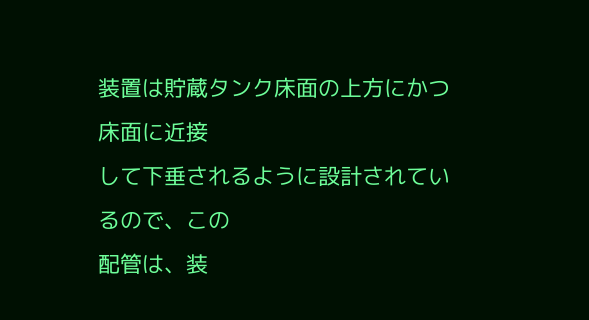装置は貯蔵タンク床面の上方にかつ床面に近接
して下垂されるように設計されているので、この
配管は、装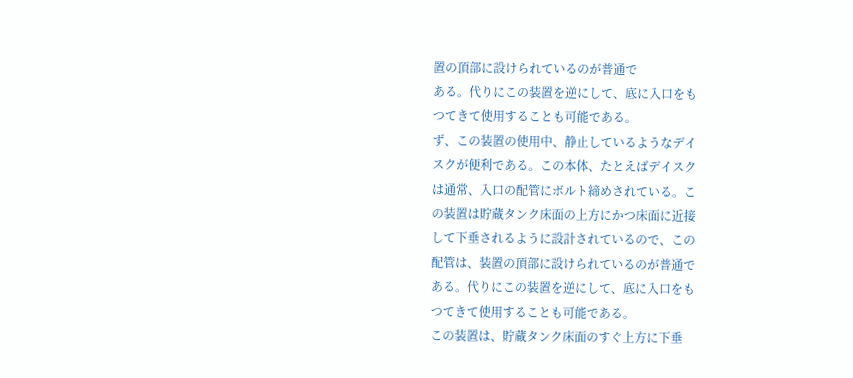置の頂部に設けられているのが普通で
ある。代りにこの装置を逆にして、底に入口をも
つてきて使用することも可能である。
ず、この装置の使用中、静止しているようなデイ
スクが便利である。この本体、たとえばデイスク
は通常、入口の配管にボルト締めされている。こ
の装置は貯蔵タンク床面の上方にかつ床面に近接
して下垂されるように設計されているので、この
配管は、装置の頂部に設けられているのが普通で
ある。代りにこの装置を逆にして、底に入口をも
つてきて使用することも可能である。
この装置は、貯蔵タンク床面のすぐ上方に下垂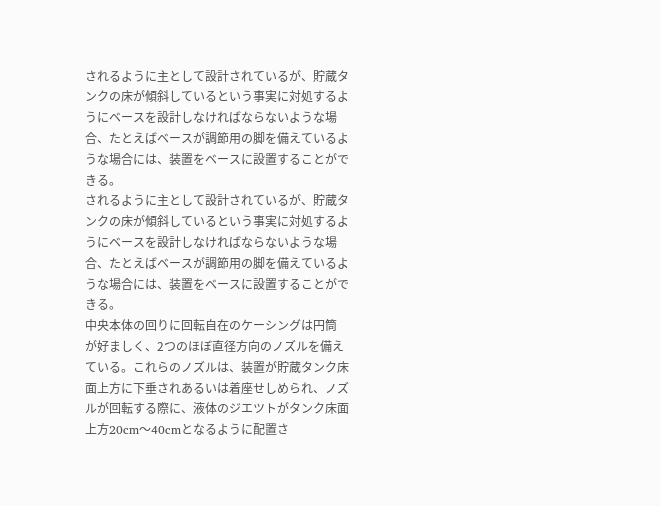されるように主として設計されているが、貯蔵タ
ンクの床が傾斜しているという事実に対処するよ
うにベースを設計しなければならないような場
合、たとえばベースが調節用の脚を備えているよ
うな場合には、装置をベースに設置することがで
きる。
されるように主として設計されているが、貯蔵タ
ンクの床が傾斜しているという事実に対処するよ
うにベースを設計しなければならないような場
合、たとえばベースが調節用の脚を備えているよ
うな場合には、装置をベースに設置することがで
きる。
中央本体の回りに回転自在のケーシングは円筒
が好ましく、2つのほぼ直径方向のノズルを備え
ている。これらのノズルは、装置が貯蔵タンク床
面上方に下垂されあるいは着座せしめられ、ノズ
ルが回転する際に、液体のジエツトがタンク床面
上方20cm〜40cmとなるように配置さ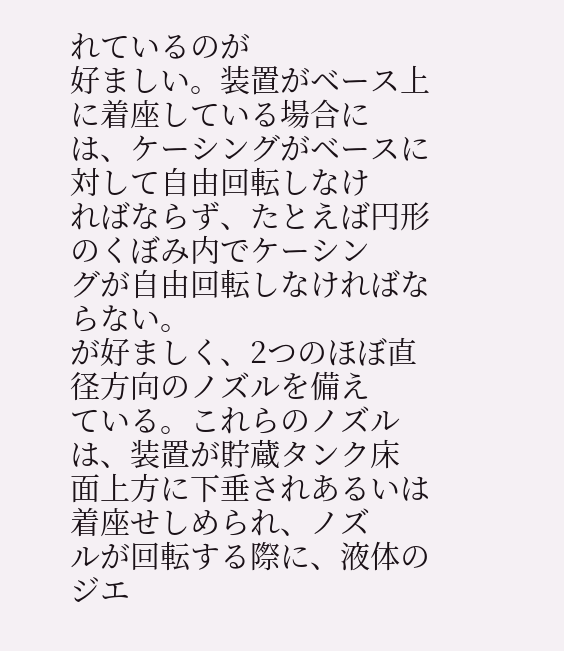れているのが
好ましい。装置がベース上に着座している場合に
は、ケーシングがベースに対して自由回転しなけ
ればならず、たとえば円形のくぼみ内でケーシン
グが自由回転しなければならない。
が好ましく、2つのほぼ直径方向のノズルを備え
ている。これらのノズルは、装置が貯蔵タンク床
面上方に下垂されあるいは着座せしめられ、ノズ
ルが回転する際に、液体のジエ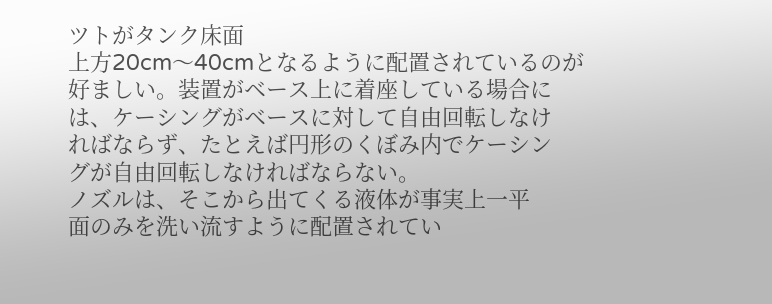ツトがタンク床面
上方20cm〜40cmとなるように配置されているのが
好ましい。装置がベース上に着座している場合に
は、ケーシングがベースに対して自由回転しなけ
ればならず、たとえば円形のくぼみ内でケーシン
グが自由回転しなければならない。
ノズルは、そこから出てくる液体が事実上一平
面のみを洗い流すように配置されてい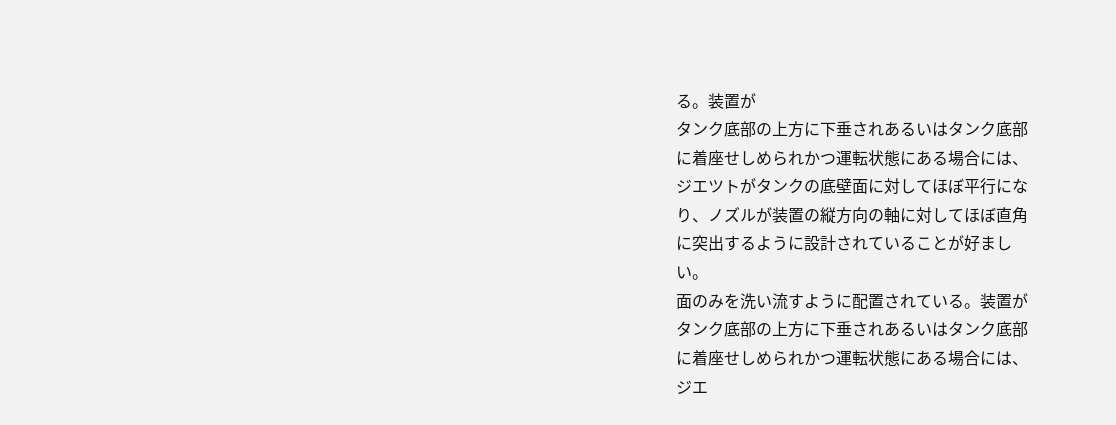る。装置が
タンク底部の上方に下垂されあるいはタンク底部
に着座せしめられかつ運転状態にある場合には、
ジエツトがタンクの底壁面に対してほぼ平行にな
り、ノズルが装置の縦方向の軸に対してほぼ直角
に突出するように設計されていることが好まし
い。
面のみを洗い流すように配置されている。装置が
タンク底部の上方に下垂されあるいはタンク底部
に着座せしめられかつ運転状態にある場合には、
ジエ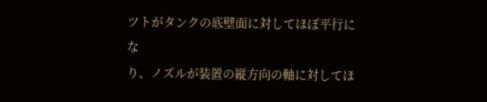ツトがタンクの底壁面に対してほぼ平行にな
り、ノズルが装置の縦方向の軸に対してほ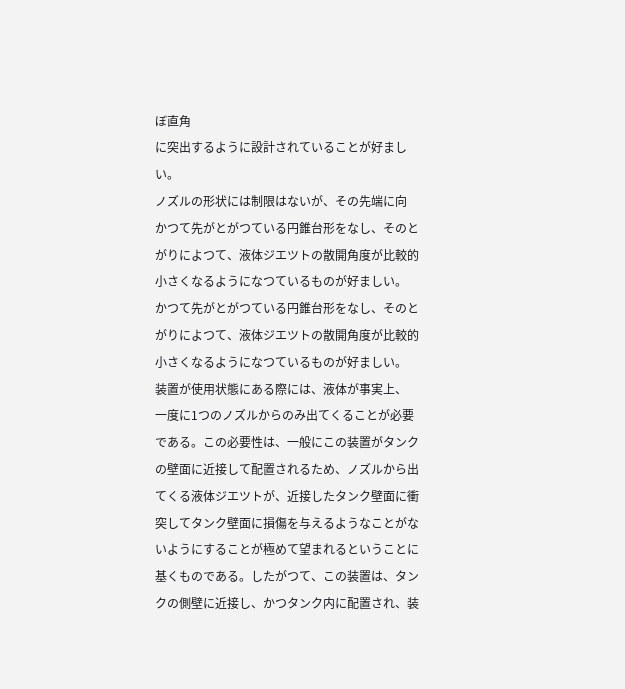ぼ直角
に突出するように設計されていることが好まし
い。
ノズルの形状には制限はないが、その先端に向
かつて先がとがつている円錐台形をなし、そのと
がりによつて、液体ジエツトの散開角度が比較的
小さくなるようになつているものが好ましい。
かつて先がとがつている円錐台形をなし、そのと
がりによつて、液体ジエツトの散開角度が比較的
小さくなるようになつているものが好ましい。
装置が使用状態にある際には、液体が事実上、
一度に1つのノズルからのみ出てくることが必要
である。この必要性は、一般にこの装置がタンク
の壁面に近接して配置されるため、ノズルから出
てくる液体ジエツトが、近接したタンク壁面に衝
突してタンク壁面に損傷を与えるようなことがな
いようにすることが極めて望まれるということに
基くものである。したがつて、この装置は、タン
クの側壁に近接し、かつタンク内に配置され、装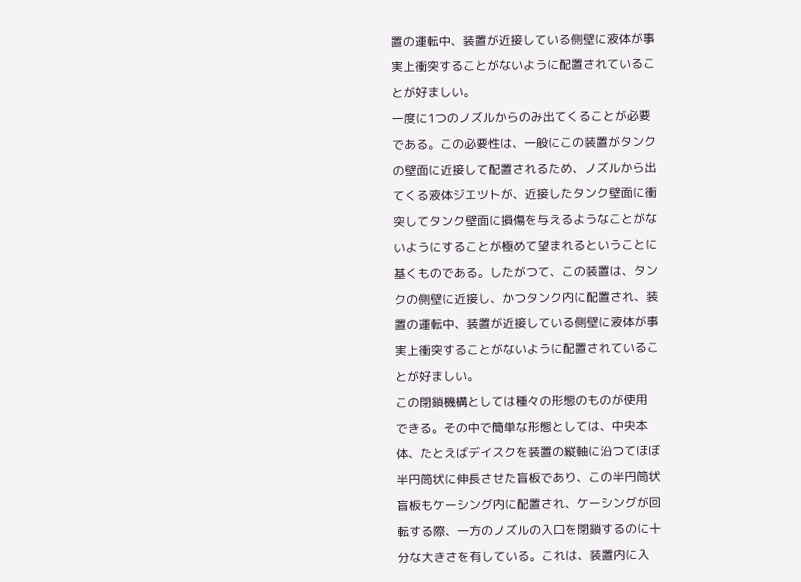置の運転中、装置が近接している側壁に液体が事
実上衝突することがないように配置されているこ
とが好ましい。
一度に1つのノズルからのみ出てくることが必要
である。この必要性は、一般にこの装置がタンク
の壁面に近接して配置されるため、ノズルから出
てくる液体ジエツトが、近接したタンク壁面に衝
突してタンク壁面に損傷を与えるようなことがな
いようにすることが極めて望まれるということに
基くものである。したがつて、この装置は、タン
クの側壁に近接し、かつタンク内に配置され、装
置の運転中、装置が近接している側壁に液体が事
実上衝突することがないように配置されているこ
とが好ましい。
この閉鎖機構としては種々の形態のものが使用
できる。その中で簡単な形態としては、中央本
体、たとえばデイスクを装置の縦軸に沿つてほぼ
半円筒状に伸長させた盲板であり、この半円筒状
盲板もケーシング内に配置され、ケーシングが回
転する際、一方のノズルの入口を閉鎖するのに十
分な大きさを有している。これは、装置内に入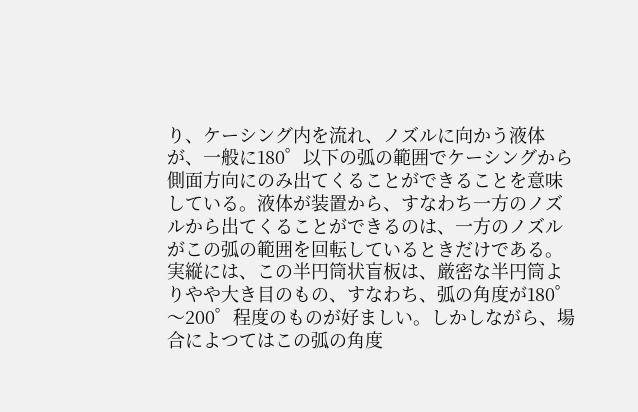り、ケーシング内を流れ、ノズルに向かう液体
が、一般に180゜以下の弧の範囲でケーシングから
側面方向にのみ出てくることができることを意味
している。液体が装置から、すなわち一方のノズ
ルから出てくることができるのは、一方のノズル
がこの弧の範囲を回転しているときだけである。
実縦には、この半円筒状盲板は、厳密な半円筒よ
りやや大き目のもの、すなわち、弧の角度が180゜
〜200゜程度のものが好ましい。しかしながら、場
合によつてはこの弧の角度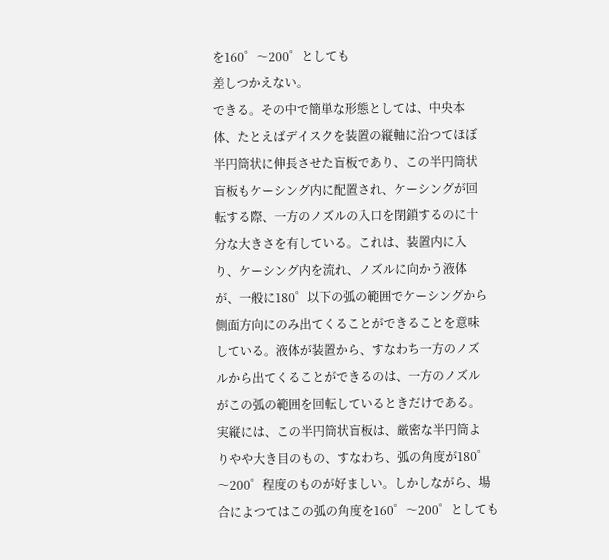を160゜〜200゜としても
差しつかえない。
できる。その中で簡単な形態としては、中央本
体、たとえばデイスクを装置の縦軸に沿つてほぼ
半円筒状に伸長させた盲板であり、この半円筒状
盲板もケーシング内に配置され、ケーシングが回
転する際、一方のノズルの入口を閉鎖するのに十
分な大きさを有している。これは、装置内に入
り、ケーシング内を流れ、ノズルに向かう液体
が、一般に180゜以下の弧の範囲でケーシングから
側面方向にのみ出てくることができることを意味
している。液体が装置から、すなわち一方のノズ
ルから出てくることができるのは、一方のノズル
がこの弧の範囲を回転しているときだけである。
実縦には、この半円筒状盲板は、厳密な半円筒よ
りやや大き目のもの、すなわち、弧の角度が180゜
〜200゜程度のものが好ましい。しかしながら、場
合によつてはこの弧の角度を160゜〜200゜としても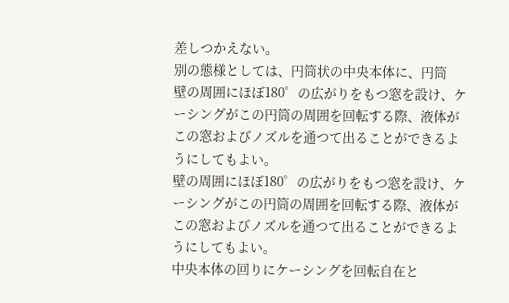差しつかえない。
別の態様としては、円筒状の中央本体に、円筒
壁の周囲にほぼ180゜の広がりをもつ窓を設け、ケ
ーシングがこの円筒の周囲を回転する際、液体が
この窓およびノズルを通つて出ることができるよ
うにしてもよい。
壁の周囲にほぼ180゜の広がりをもつ窓を設け、ケ
ーシングがこの円筒の周囲を回転する際、液体が
この窓およびノズルを通つて出ることができるよ
うにしてもよい。
中央本体の回りにケーシングを回転自在と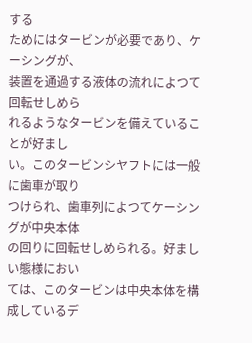する
ためにはタービンが必要であり、ケーシングが、
装置を通過する液体の流れによつて回転せしめら
れるようなタービンを備えていることが好まし
い。このタービンシヤフトには一般に歯車が取り
つけられ、歯車列によつてケーシングが中央本体
の回りに回転せしめられる。好ましい態様におい
ては、このタービンは中央本体を構成しているデ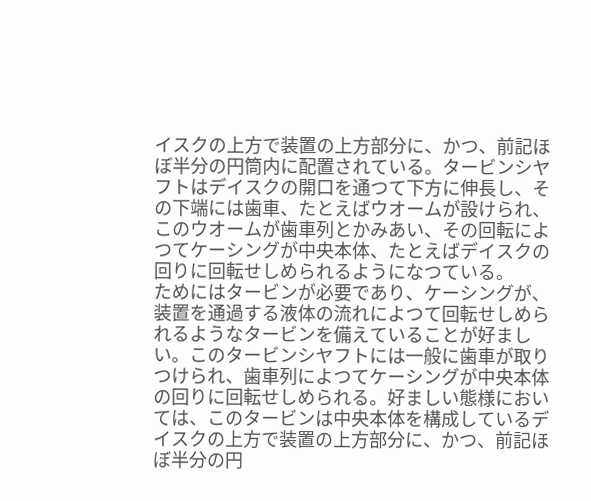イスクの上方で装置の上方部分に、かつ、前記ほ
ぼ半分の円筒内に配置されている。タービンシヤ
フトはデイスクの開口を通つて下方に伸長し、そ
の下端には歯車、たとえばウオームが設けられ、
このウオームが歯車列とかみあい、その回転によ
つてケーシングが中央本体、たとえばデイスクの
回りに回転せしめられるようになつている。
ためにはタービンが必要であり、ケーシングが、
装置を通過する液体の流れによつて回転せしめら
れるようなタービンを備えていることが好まし
い。このタービンシヤフトには一般に歯車が取り
つけられ、歯車列によつてケーシングが中央本体
の回りに回転せしめられる。好ましい態様におい
ては、このタービンは中央本体を構成しているデ
イスクの上方で装置の上方部分に、かつ、前記ほ
ぼ半分の円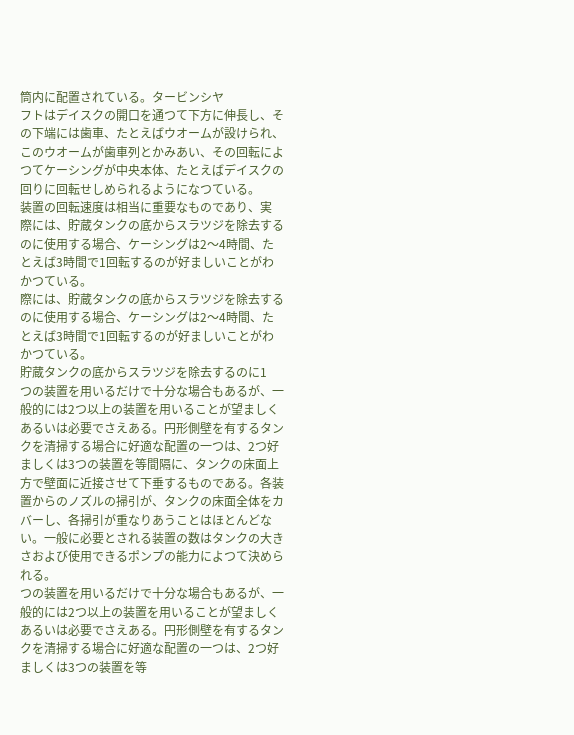筒内に配置されている。タービンシヤ
フトはデイスクの開口を通つて下方に伸長し、そ
の下端には歯車、たとえばウオームが設けられ、
このウオームが歯車列とかみあい、その回転によ
つてケーシングが中央本体、たとえばデイスクの
回りに回転せしめられるようになつている。
装置の回転速度は相当に重要なものであり、実
際には、貯蔵タンクの底からスラツジを除去する
のに使用する場合、ケーシングは2〜4時間、た
とえば3時間で1回転するのが好ましいことがわ
かつている。
際には、貯蔵タンクの底からスラツジを除去する
のに使用する場合、ケーシングは2〜4時間、た
とえば3時間で1回転するのが好ましいことがわ
かつている。
貯蔵タンクの底からスラツジを除去するのに1
つの装置を用いるだけで十分な場合もあるが、一
般的には2つ以上の装置を用いることが望ましく
あるいは必要でさえある。円形側壁を有するタン
クを清掃する場合に好適な配置の一つは、2つ好
ましくは3つの装置を等間隔に、タンクの床面上
方で壁面に近接させて下垂するものである。各装
置からのノズルの掃引が、タンクの床面全体をカ
バーし、各掃引が重なりあうことはほとんどな
い。一般に必要とされる装置の数はタンクの大き
さおよび使用できるポンプの能力によつて決めら
れる。
つの装置を用いるだけで十分な場合もあるが、一
般的には2つ以上の装置を用いることが望ましく
あるいは必要でさえある。円形側壁を有するタン
クを清掃する場合に好適な配置の一つは、2つ好
ましくは3つの装置を等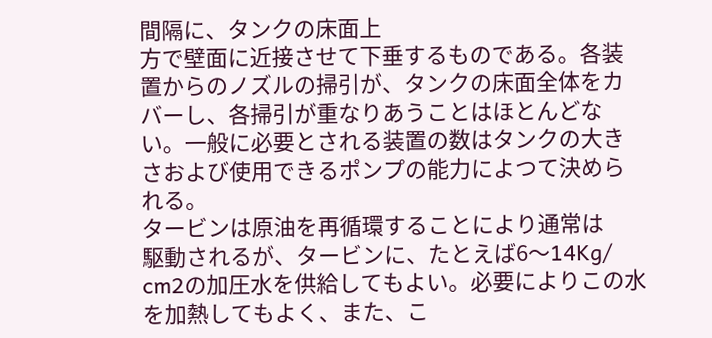間隔に、タンクの床面上
方で壁面に近接させて下垂するものである。各装
置からのノズルの掃引が、タンクの床面全体をカ
バーし、各掃引が重なりあうことはほとんどな
い。一般に必要とされる装置の数はタンクの大き
さおよび使用できるポンプの能力によつて決めら
れる。
タービンは原油を再循環することにより通常は
駆動されるが、タービンに、たとえば6〜14Kg/
cm2の加圧水を供給してもよい。必要によりこの水
を加熱してもよく、また、こ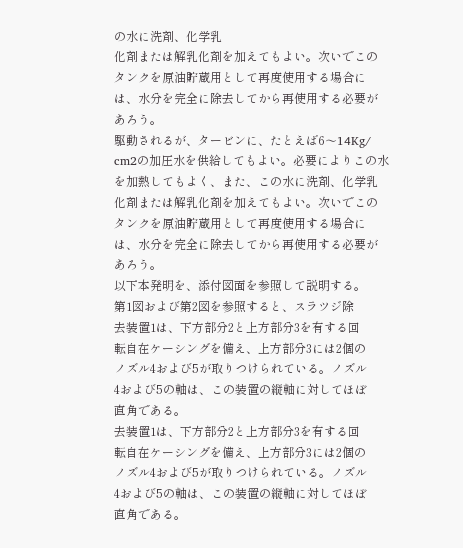の水に洗剤、化学乳
化剤または解乳化剤を加えてもよい。次いでこの
タンクを原油貯蔵用として再度使用する場合に
は、水分を完全に除去してから再使用する必要が
あろう。
駆動されるが、タービンに、たとえば6〜14Kg/
cm2の加圧水を供給してもよい。必要によりこの水
を加熱してもよく、また、この水に洗剤、化学乳
化剤または解乳化剤を加えてもよい。次いでこの
タンクを原油貯蔵用として再度使用する場合に
は、水分を完全に除去してから再使用する必要が
あろう。
以下本発明を、添付図面を参照して説明する。
第1図および第2図を参照すると、スラツジ除
去装置1は、下方部分2と上方部分3を有する回
転自在ケーシングを備え、上方部分3には2個の
ノズル4および5が取りつけられている。ノズル
4および5の軸は、この装置の縦軸に対してほぼ
直角である。
去装置1は、下方部分2と上方部分3を有する回
転自在ケーシングを備え、上方部分3には2個の
ノズル4および5が取りつけられている。ノズル
4および5の軸は、この装置の縦軸に対してほぼ
直角である。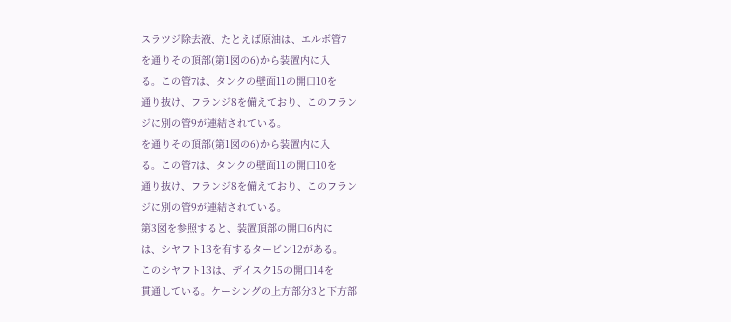スラツジ除去液、たとえば原油は、エルボ管7
を通りその頂部(第1図の6)から装置内に入
る。この管7は、タンクの壁面11の開口10を
通り抜け、フランジ8を備えており、このフラン
ジに別の管9が連結されている。
を通りその頂部(第1図の6)から装置内に入
る。この管7は、タンクの壁面11の開口10を
通り抜け、フランジ8を備えており、このフラン
ジに別の管9が連結されている。
第3図を参照すると、装置頂部の開口6内に
は、シヤフト13を有するタービン12がある。
このシヤフト13は、デイスク15の開口14を
貫通している。ケーシングの上方部分3と下方部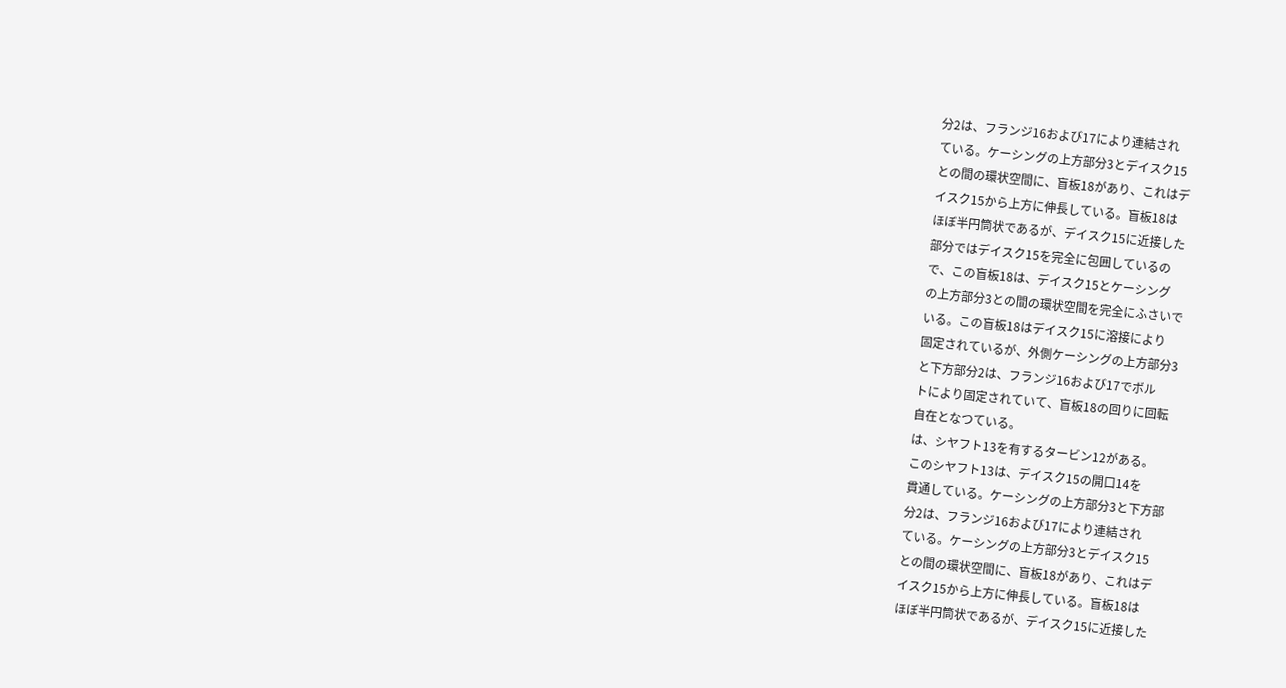分2は、フランジ16および17により連結され
ている。ケーシングの上方部分3とデイスク15
との間の環状空間に、盲板18があり、これはデ
イスク15から上方に伸長している。盲板18は
ほぼ半円筒状であるが、デイスク15に近接した
部分ではデイスク15を完全に包囲しているの
で、この盲板18は、デイスク15とケーシング
の上方部分3との間の環状空間を完全にふさいで
いる。この盲板18はデイスク15に溶接により
固定されているが、外側ケーシングの上方部分3
と下方部分2は、フランジ16および17でボル
トにより固定されていて、盲板18の回りに回転
自在となつている。
は、シヤフト13を有するタービン12がある。
このシヤフト13は、デイスク15の開口14を
貫通している。ケーシングの上方部分3と下方部
分2は、フランジ16および17により連結され
ている。ケーシングの上方部分3とデイスク15
との間の環状空間に、盲板18があり、これはデ
イスク15から上方に伸長している。盲板18は
ほぼ半円筒状であるが、デイスク15に近接した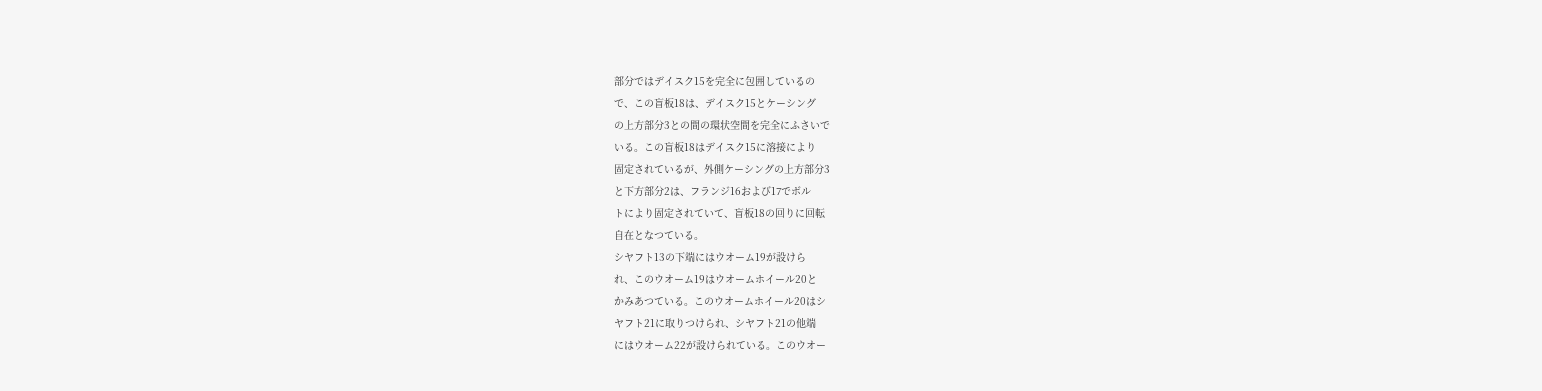部分ではデイスク15を完全に包囲しているの
で、この盲板18は、デイスク15とケーシング
の上方部分3との間の環状空間を完全にふさいで
いる。この盲板18はデイスク15に溶接により
固定されているが、外側ケーシングの上方部分3
と下方部分2は、フランジ16および17でボル
トにより固定されていて、盲板18の回りに回転
自在となつている。
シヤフト13の下端にはウオーム19が設けら
れ、このウオーム19はウオームホイール20と
かみあつている。このウオームホイール20はシ
ヤフト21に取りつけられ、シヤフト21の他端
にはウオーム22が設けられている。このウオー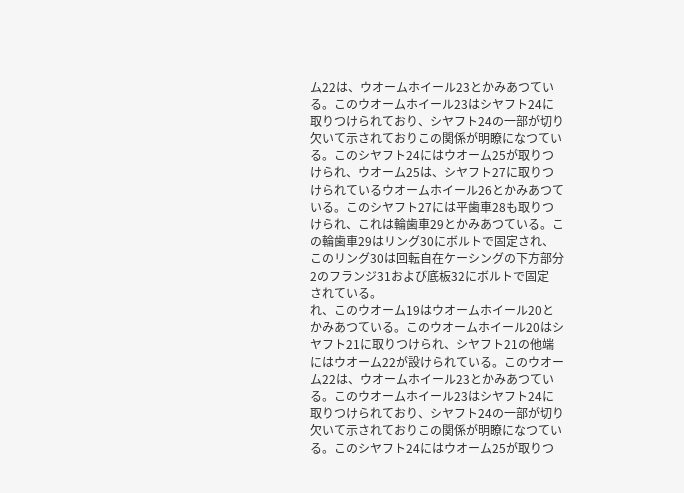ム22は、ウオームホイール23とかみあつてい
る。このウオームホイール23はシヤフト24に
取りつけられており、シヤフト24の一部が切り
欠いて示されておりこの関係が明瞭になつてい
る。このシヤフト24にはウオーム25が取りつ
けられ、ウオーム25は、シヤフト27に取りつ
けられているウオームホイール26とかみあつて
いる。このシヤフト27には平歯車28も取りつ
けられ、これは輪歯車29とかみあつている。こ
の輪歯車29はリング30にボルトで固定され、
このリング30は回転自在ケーシングの下方部分
2のフランジ31および底板32にボルトで固定
されている。
れ、このウオーム19はウオームホイール20と
かみあつている。このウオームホイール20はシ
ヤフト21に取りつけられ、シヤフト21の他端
にはウオーム22が設けられている。このウオー
ム22は、ウオームホイール23とかみあつてい
る。このウオームホイール23はシヤフト24に
取りつけられており、シヤフト24の一部が切り
欠いて示されておりこの関係が明瞭になつてい
る。このシヤフト24にはウオーム25が取りつ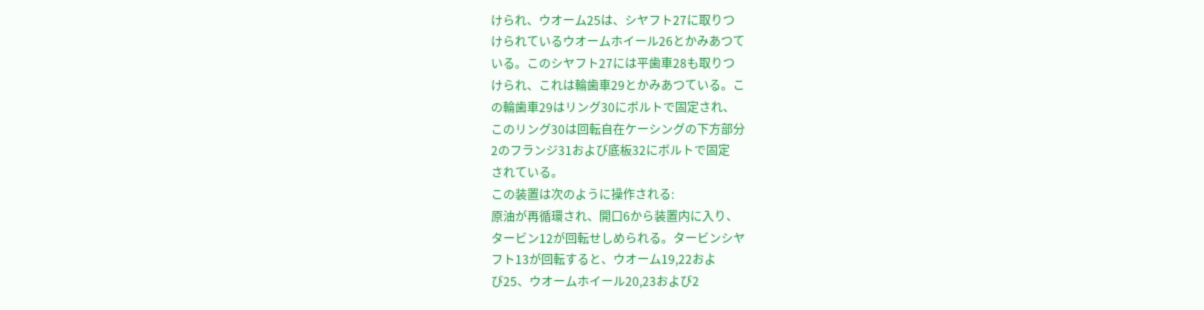けられ、ウオーム25は、シヤフト27に取りつ
けられているウオームホイール26とかみあつて
いる。このシヤフト27には平歯車28も取りつ
けられ、これは輪歯車29とかみあつている。こ
の輪歯車29はリング30にボルトで固定され、
このリング30は回転自在ケーシングの下方部分
2のフランジ31および底板32にボルトで固定
されている。
この装置は次のように操作される:
原油が再循環され、開口6から装置内に入り、
タービン12が回転せしめられる。タービンシヤ
フト13が回転すると、ウオーム19,22およ
び25、ウオームホイール20,23および2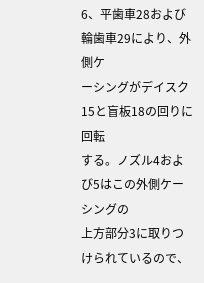6、平歯車28および輪歯車29により、外側ケ
ーシングがデイスク15と盲板18の回りに回転
する。ノズル4および5はこの外側ケーシングの
上方部分3に取りつけられているので、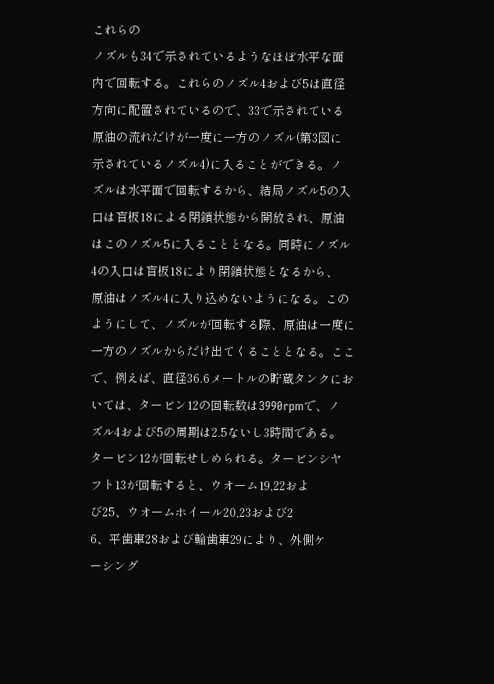これらの
ノズルも34で示されているようなほぼ水平な面
内で回転する。これらのノズル4および5は直径
方向に配置されているので、33で示されている
原油の流れだけが一度に一方のノズル(第3図に
示されているノズル4)に入ることができる。ノ
ズルは水平面で回転するから、結局ノズル5の入
口は盲板18による閉鎖状態から開放され、原油
はこのノズル5に入ることとなる。同時にノズル
4の入口は盲板18により閉鎖状態となるから、
原油はノズル4に入り込めないようになる。この
ようにして、ノズルが回転する際、原油は一度に
一方のノズルからだけ出てくることとなる。ここ
で、例えば、直径36.6メートルの貯蔵タンクにお
いては、タービン12の回転数は3990rpmで、ノ
ズル4および5の周期は2.5ないし3時間である。
タービン12が回転せしめられる。タービンシヤ
フト13が回転すると、ウオーム19,22およ
び25、ウオームホイール20,23および2
6、平歯車28および輪歯車29により、外側ケ
ーシング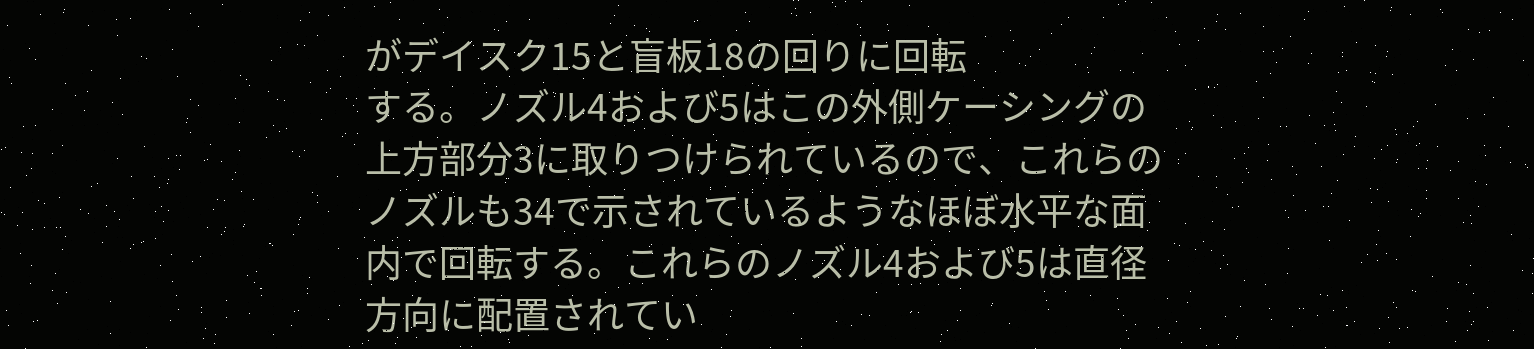がデイスク15と盲板18の回りに回転
する。ノズル4および5はこの外側ケーシングの
上方部分3に取りつけられているので、これらの
ノズルも34で示されているようなほぼ水平な面
内で回転する。これらのノズル4および5は直径
方向に配置されてい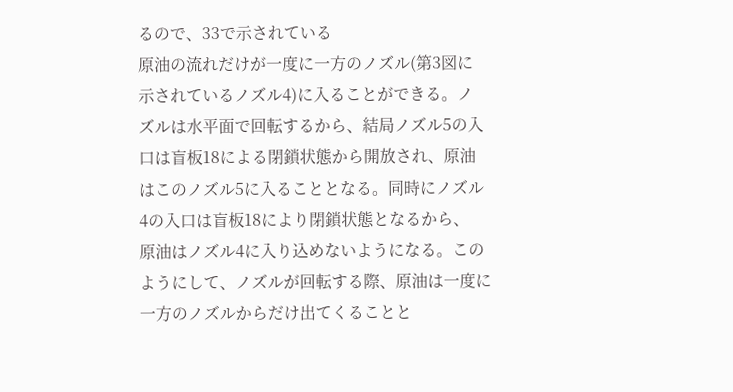るので、33で示されている
原油の流れだけが一度に一方のノズル(第3図に
示されているノズル4)に入ることができる。ノ
ズルは水平面で回転するから、結局ノズル5の入
口は盲板18による閉鎖状態から開放され、原油
はこのノズル5に入ることとなる。同時にノズル
4の入口は盲板18により閉鎖状態となるから、
原油はノズル4に入り込めないようになる。この
ようにして、ノズルが回転する際、原油は一度に
一方のノズルからだけ出てくることと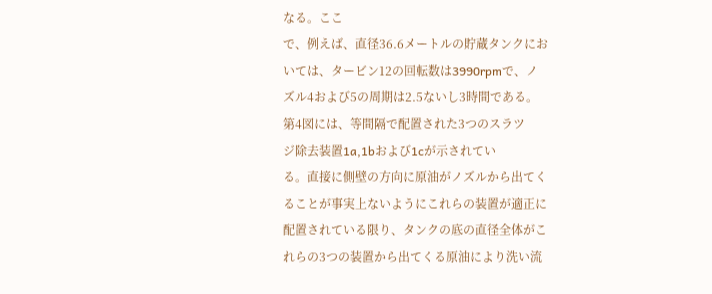なる。ここ
で、例えば、直径36.6メートルの貯蔵タンクにお
いては、タービン12の回転数は3990rpmで、ノ
ズル4および5の周期は2.5ないし3時間である。
第4図には、等間隔で配置された3つのスラツ
ジ除去装置1a,1bおよび1cが示されてい
る。直接に側壁の方向に原油がノズルから出てく
ることが事実上ないようにこれらの装置が適正に
配置されている限り、タンクの底の直径全体がこ
れらの3つの装置から出てくる原油により洗い流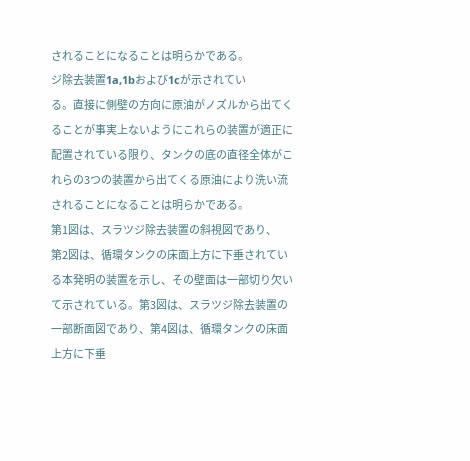されることになることは明らかである。
ジ除去装置1a,1bおよび1cが示されてい
る。直接に側壁の方向に原油がノズルから出てく
ることが事実上ないようにこれらの装置が適正に
配置されている限り、タンクの底の直径全体がこ
れらの3つの装置から出てくる原油により洗い流
されることになることは明らかである。
第1図は、スラツジ除去装置の斜視図であり、
第2図は、循環タンクの床面上方に下垂されてい
る本発明の装置を示し、その壁面は一部切り欠い
て示されている。第3図は、スラツジ除去装置の
一部断面図であり、第4図は、循環タンクの床面
上方に下垂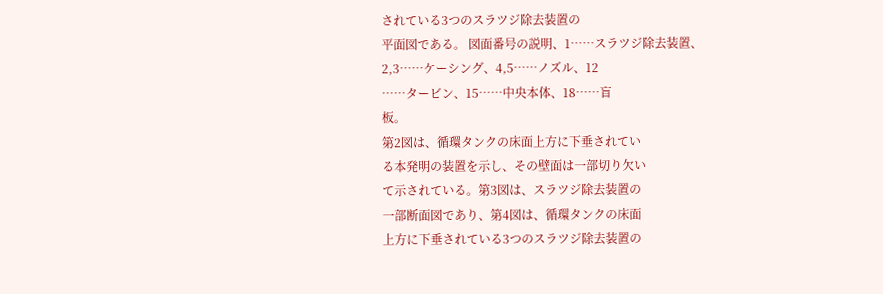されている3つのスラツジ除去装置の
平面図である。 図面番号の説明、1……スラツジ除去装置、
2,3……ケーシング、4,5……ノズル、12
……タービン、15……中央本体、18……盲
板。
第2図は、循環タンクの床面上方に下垂されてい
る本発明の装置を示し、その壁面は一部切り欠い
て示されている。第3図は、スラツジ除去装置の
一部断面図であり、第4図は、循環タンクの床面
上方に下垂されている3つのスラツジ除去装置の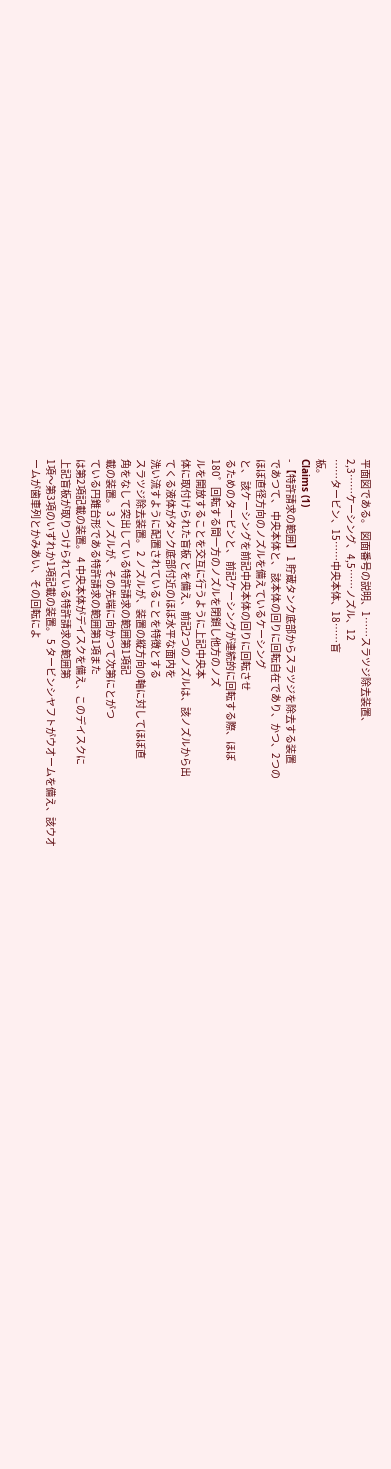平面図である。 図面番号の説明、1……スラツジ除去装置、
2,3……ケーシング、4,5……ノズル、12
……タービン、15……中央本体、18……盲
板。
Claims (1)
- 【特許請求の範囲】 1 貯蔵タンク底部からスラツジを除去する装置
であつて、 中央本体と、 該本体の回りに回転自在であり、かつ、2つの
ほぼ直径方向のノズルを備えているケーシング
と、 該ケーシングを前記中央本体の回りに回転させ
るためのタービンと、 前記ケーシングが連続的に回転する際、ほぼ
180゜回転する間一方のノズルを閉鎖し他方のノズ
ルを開放することを交互に行うように上記中央本
体に取付けられた盲板 とを備え、前記2つのノズルは、該ノズルから出
てくる液体がタンク底部付近のほぼ水平な面内を
洗い流すように配置されていることを特徴とする
スラツジ除去装置。 2 ノズルが、装置の縦方向の軸に対してほぼ直
角をなして突出している特許請求の範囲第1項記
載の装置。 3 ノズルが、その先端に向かつて次第にとがつ
ている円錐台形である特許請求の範囲第1項また
は第2項記載の装置。 4 中央本体がデイスクを備え、このデイスクに
上記盲板が取りつけられている特許請求の範囲第
1項〜第3項のいずれか1項記載の装置。 5 タービンシヤフトがウオームを備え、該ウオ
ームが歯車列とかみあい、その回転によ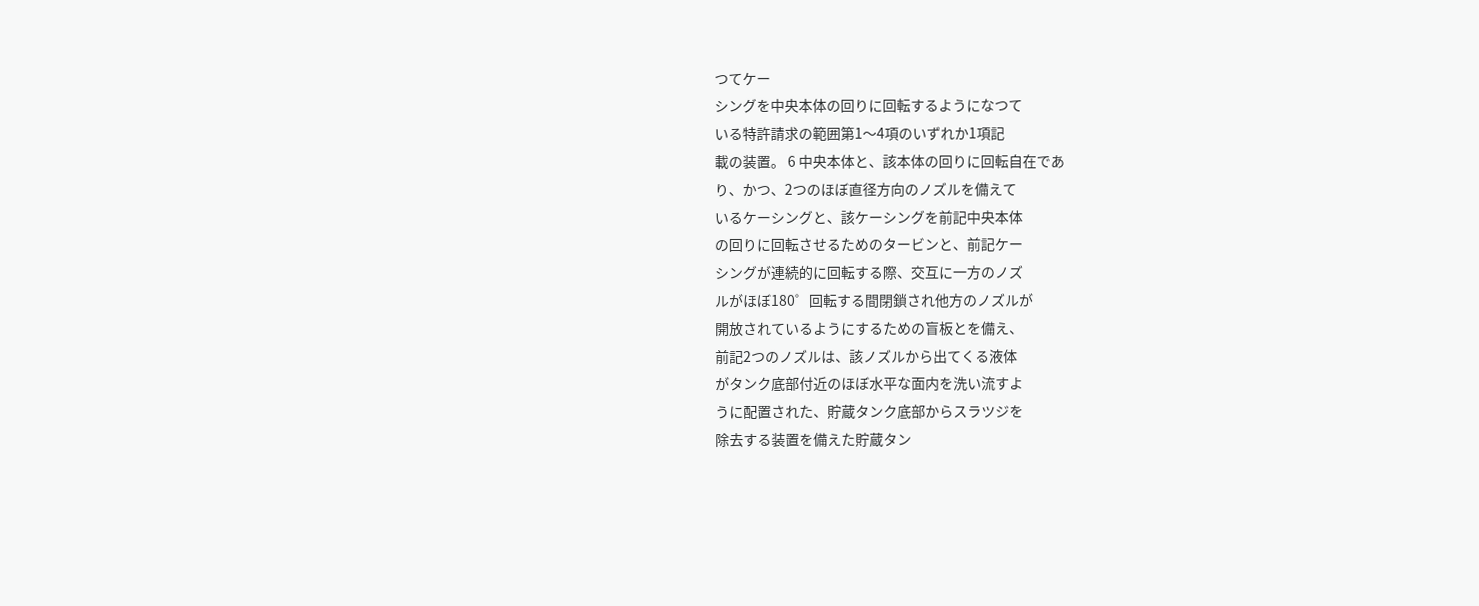つてケー
シングを中央本体の回りに回転するようになつて
いる特許請求の範囲第1〜4項のいずれか1項記
載の装置。 6 中央本体と、該本体の回りに回転自在であ
り、かつ、2つのほぼ直径方向のノズルを備えて
いるケーシングと、該ケーシングを前記中央本体
の回りに回転させるためのタービンと、前記ケー
シングが連続的に回転する際、交互に一方のノズ
ルがほぼ180゜回転する間閉鎖され他方のノズルが
開放されているようにするための盲板とを備え、
前記2つのノズルは、該ノズルから出てくる液体
がタンク底部付近のほぼ水平な面内を洗い流すよ
うに配置された、貯蔵タンク底部からスラツジを
除去する装置を備えた貯蔵タン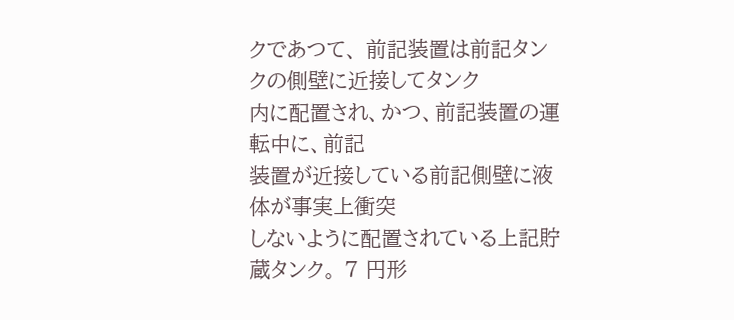クであつて、 前記装置は前記タンクの側壁に近接してタンク
内に配置され、かつ、前記装置の運転中に、前記
装置が近接している前記側壁に液体が事実上衝突
しないように配置されている上記貯蔵タンク。 7 円形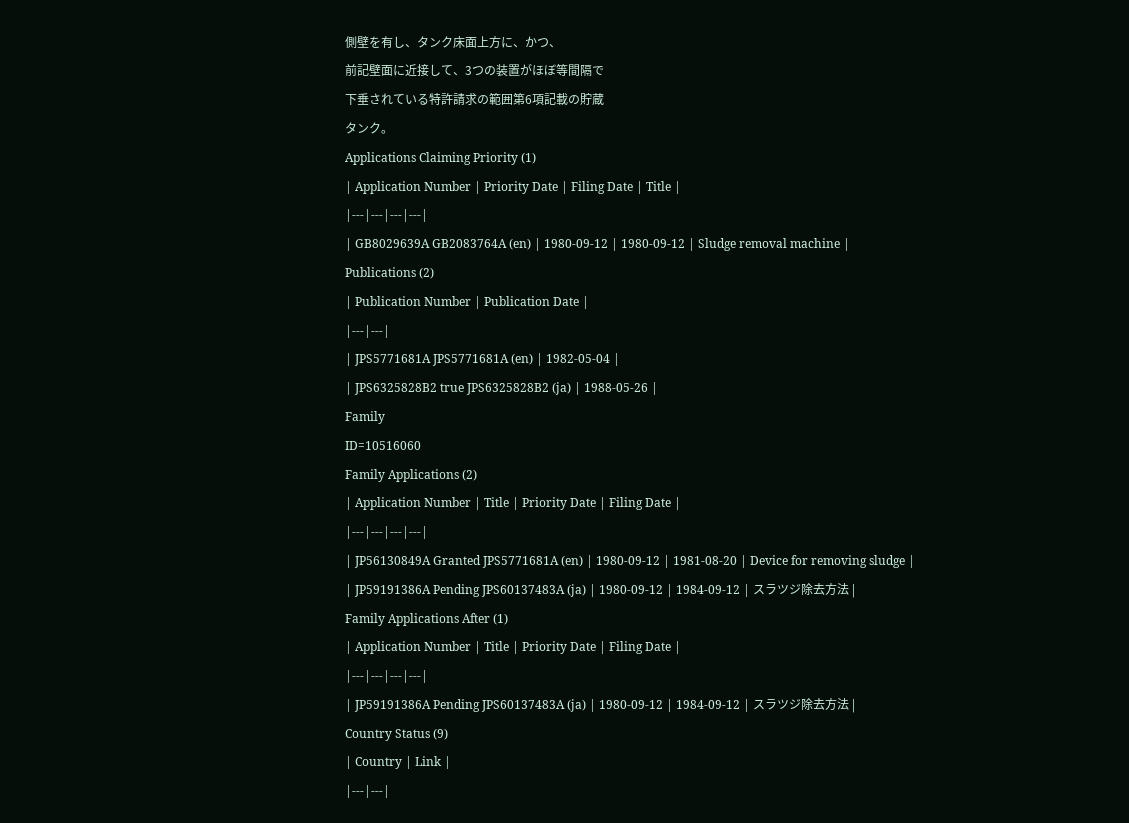側壁を有し、タンク床面上方に、かつ、
前記壁面に近接して、3つの装置がほぼ等間隔で
下垂されている特許請求の範囲第6項記載の貯蔵
タンク。
Applications Claiming Priority (1)
| Application Number | Priority Date | Filing Date | Title |
|---|---|---|---|
| GB8029639A GB2083764A (en) | 1980-09-12 | 1980-09-12 | Sludge removal machine |
Publications (2)
| Publication Number | Publication Date |
|---|---|
| JPS5771681A JPS5771681A (en) | 1982-05-04 |
| JPS6325828B2 true JPS6325828B2 (ja) | 1988-05-26 |
Family
ID=10516060
Family Applications (2)
| Application Number | Title | Priority Date | Filing Date |
|---|---|---|---|
| JP56130849A Granted JPS5771681A (en) | 1980-09-12 | 1981-08-20 | Device for removing sludge |
| JP59191386A Pending JPS60137483A (ja) | 1980-09-12 | 1984-09-12 | スラツジ除去方法 |
Family Applications After (1)
| Application Number | Title | Priority Date | Filing Date |
|---|---|---|---|
| JP59191386A Pending JPS60137483A (ja) | 1980-09-12 | 1984-09-12 | スラツジ除去方法 |
Country Status (9)
| Country | Link |
|---|---|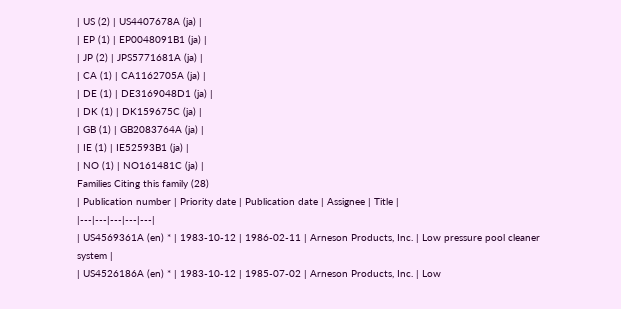| US (2) | US4407678A (ja) |
| EP (1) | EP0048091B1 (ja) |
| JP (2) | JPS5771681A (ja) |
| CA (1) | CA1162705A (ja) |
| DE (1) | DE3169048D1 (ja) |
| DK (1) | DK159675C (ja) |
| GB (1) | GB2083764A (ja) |
| IE (1) | IE52593B1 (ja) |
| NO (1) | NO161481C (ja) |
Families Citing this family (28)
| Publication number | Priority date | Publication date | Assignee | Title |
|---|---|---|---|---|
| US4569361A (en) * | 1983-10-12 | 1986-02-11 | Arneson Products, Inc. | Low pressure pool cleaner system |
| US4526186A (en) * | 1983-10-12 | 1985-07-02 | Arneson Products, Inc. | Low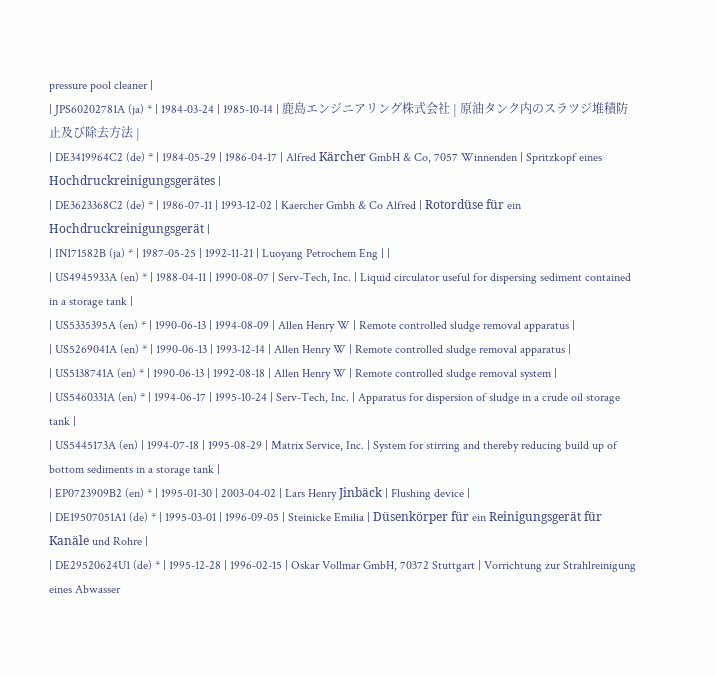pressure pool cleaner |
| JPS60202781A (ja) * | 1984-03-24 | 1985-10-14 | 鹿島エンジニアリング株式会社 | 原油タンク内のスラツジ堆積防止及び除去方法 |
| DE3419964C2 (de) * | 1984-05-29 | 1986-04-17 | Alfred Kärcher GmbH & Co, 7057 Winnenden | Spritzkopf eines Hochdruckreinigungsgerätes |
| DE3623368C2 (de) * | 1986-07-11 | 1993-12-02 | Kaercher Gmbh & Co Alfred | Rotordüse für ein Hochdruckreinigungsgerät |
| IN171582B (ja) * | 1987-05-25 | 1992-11-21 | Luoyang Petrochem Eng | |
| US4945933A (en) * | 1988-04-11 | 1990-08-07 | Serv-Tech, Inc. | Liquid circulator useful for dispersing sediment contained in a storage tank |
| US5335395A (en) * | 1990-06-13 | 1994-08-09 | Allen Henry W | Remote controlled sludge removal apparatus |
| US5269041A (en) * | 1990-06-13 | 1993-12-14 | Allen Henry W | Remote controlled sludge removal apparatus |
| US5138741A (en) * | 1990-06-13 | 1992-08-18 | Allen Henry W | Remote controlled sludge removal system |
| US5460331A (en) * | 1994-06-17 | 1995-10-24 | Serv-Tech, Inc. | Apparatus for dispersion of sludge in a crude oil storage tank |
| US5445173A (en) | 1994-07-18 | 1995-08-29 | Matrix Service, Inc. | System for stirring and thereby reducing build up of bottom sediments in a storage tank |
| EP0723909B2 (en) * | 1995-01-30 | 2003-04-02 | Lars Henry Jinbäck | Flushing device |
| DE19507051A1 (de) * | 1995-03-01 | 1996-09-05 | Steinicke Emilia | Düsenkörper für ein Reinigungsgerät für Kanäle und Rohre |
| DE29520624U1 (de) * | 1995-12-28 | 1996-02-15 | Oskar Vollmar GmbH, 70372 Stuttgart | Vorrichtung zur Strahlreinigung eines Abwasser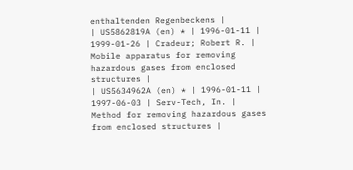enthaltenden Regenbeckens |
| US5862819A (en) * | 1996-01-11 | 1999-01-26 | Cradeur; Robert R. | Mobile apparatus for removing hazardous gases from enclosed structures |
| US5634962A (en) * | 1996-01-11 | 1997-06-03 | Serv-Tech, In. | Method for removing hazardous gases from enclosed structures |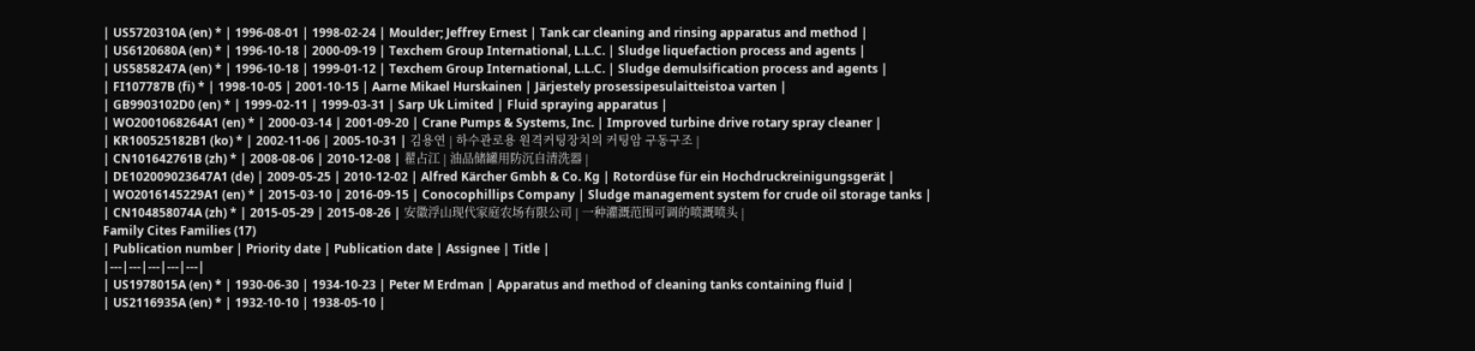| US5720310A (en) * | 1996-08-01 | 1998-02-24 | Moulder; Jeffrey Ernest | Tank car cleaning and rinsing apparatus and method |
| US6120680A (en) * | 1996-10-18 | 2000-09-19 | Texchem Group International, L.L.C. | Sludge liquefaction process and agents |
| US5858247A (en) * | 1996-10-18 | 1999-01-12 | Texchem Group International, L.L.C. | Sludge demulsification process and agents |
| FI107787B (fi) * | 1998-10-05 | 2001-10-15 | Aarne Mikael Hurskainen | Järjestely prosessipesulaitteistoa varten |
| GB9903102D0 (en) * | 1999-02-11 | 1999-03-31 | Sarp Uk Limited | Fluid spraying apparatus |
| WO2001068264A1 (en) * | 2000-03-14 | 2001-09-20 | Crane Pumps & Systems, Inc. | Improved turbine drive rotary spray cleaner |
| KR100525182B1 (ko) * | 2002-11-06 | 2005-10-31 | 김용연 | 하수관로용 원격커팅장치의 커팅암 구동구조 |
| CN101642761B (zh) * | 2008-08-06 | 2010-12-08 | 翟占江 | 油品储罐用防沉自清洗器 |
| DE102009023647A1 (de) | 2009-05-25 | 2010-12-02 | Alfred Kärcher Gmbh & Co. Kg | Rotordüse für ein Hochdruckreinigungsgerät |
| WO2016145229A1 (en) * | 2015-03-10 | 2016-09-15 | Conocophillips Company | Sludge management system for crude oil storage tanks |
| CN104858074A (zh) * | 2015-05-29 | 2015-08-26 | 安徽浮山现代家庭农场有限公司 | 一种灌溉范围可调的喷溉喷头 |
Family Cites Families (17)
| Publication number | Priority date | Publication date | Assignee | Title |
|---|---|---|---|---|
| US1978015A (en) * | 1930-06-30 | 1934-10-23 | Peter M Erdman | Apparatus and method of cleaning tanks containing fluid |
| US2116935A (en) * | 1932-10-10 | 1938-05-10 |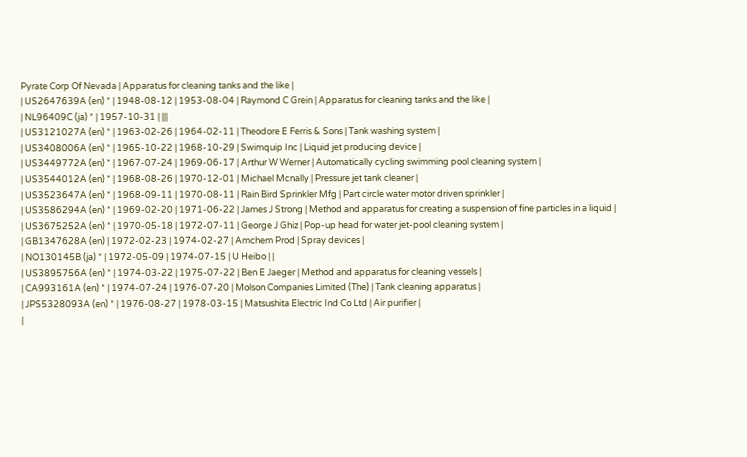Pyrate Corp Of Nevada | Apparatus for cleaning tanks and the like |
| US2647639A (en) * | 1948-08-12 | 1953-08-04 | Raymond C Grein | Apparatus for cleaning tanks and the like |
| NL96409C (ja) * | 1957-10-31 | |||
| US3121027A (en) * | 1963-02-26 | 1964-02-11 | Theodore E Ferris & Sons | Tank washing system |
| US3408006A (en) * | 1965-10-22 | 1968-10-29 | Swimquip Inc | Liquid jet producing device |
| US3449772A (en) * | 1967-07-24 | 1969-06-17 | Arthur W Werner | Automatically cycling swimming pool cleaning system |
| US3544012A (en) * | 1968-08-26 | 1970-12-01 | Michael Mcnally | Pressure jet tank cleaner |
| US3523647A (en) * | 1968-09-11 | 1970-08-11 | Rain Bird Sprinkler Mfg | Part circle water motor driven sprinkler |
| US3586294A (en) * | 1969-02-20 | 1971-06-22 | James J Strong | Method and apparatus for creating a suspension of fine particles in a liquid |
| US3675252A (en) * | 1970-05-18 | 1972-07-11 | George J Ghiz | Pop-up head for water jet-pool cleaning system |
| GB1347628A (en) | 1972-02-23 | 1974-02-27 | Amchem Prod | Spray devices |
| NO130145B (ja) * | 1972-05-09 | 1974-07-15 | U Heibo | |
| US3895756A (en) * | 1974-03-22 | 1975-07-22 | Ben E Jaeger | Method and apparatus for cleaning vessels |
| CA993161A (en) * | 1974-07-24 | 1976-07-20 | Molson Companies Limited (The) | Tank cleaning apparatus |
| JPS5328093A (en) * | 1976-08-27 | 1978-03-15 | Matsushita Electric Ind Co Ltd | Air purifier |
|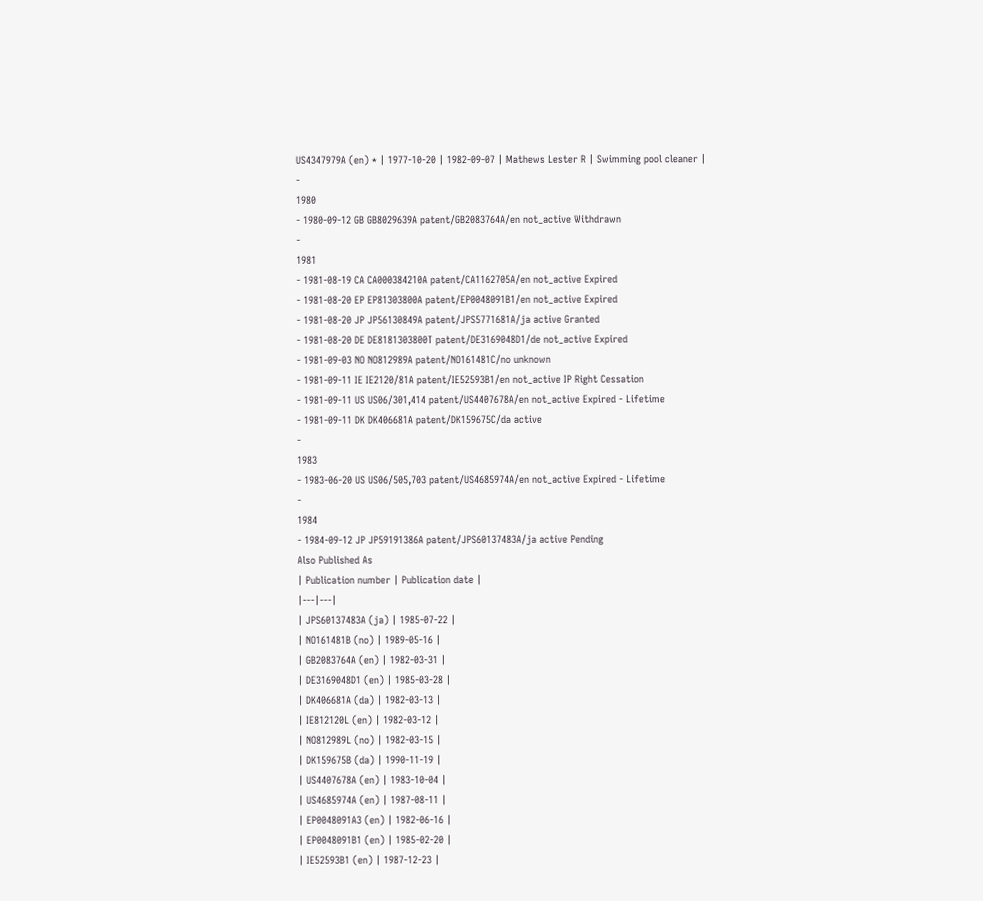US4347979A (en) * | 1977-10-20 | 1982-09-07 | Mathews Lester R | Swimming pool cleaner |
-
1980
- 1980-09-12 GB GB8029639A patent/GB2083764A/en not_active Withdrawn
-
1981
- 1981-08-19 CA CA000384210A patent/CA1162705A/en not_active Expired
- 1981-08-20 EP EP81303800A patent/EP0048091B1/en not_active Expired
- 1981-08-20 JP JP56130849A patent/JPS5771681A/ja active Granted
- 1981-08-20 DE DE8181303800T patent/DE3169048D1/de not_active Expired
- 1981-09-03 NO NO812989A patent/NO161481C/no unknown
- 1981-09-11 IE IE2120/81A patent/IE52593B1/en not_active IP Right Cessation
- 1981-09-11 US US06/301,414 patent/US4407678A/en not_active Expired - Lifetime
- 1981-09-11 DK DK406681A patent/DK159675C/da active
-
1983
- 1983-06-20 US US06/505,703 patent/US4685974A/en not_active Expired - Lifetime
-
1984
- 1984-09-12 JP JP59191386A patent/JPS60137483A/ja active Pending
Also Published As
| Publication number | Publication date |
|---|---|
| JPS60137483A (ja) | 1985-07-22 |
| NO161481B (no) | 1989-05-16 |
| GB2083764A (en) | 1982-03-31 |
| DE3169048D1 (en) | 1985-03-28 |
| DK406681A (da) | 1982-03-13 |
| IE812120L (en) | 1982-03-12 |
| NO812989L (no) | 1982-03-15 |
| DK159675B (da) | 1990-11-19 |
| US4407678A (en) | 1983-10-04 |
| US4685974A (en) | 1987-08-11 |
| EP0048091A3 (en) | 1982-06-16 |
| EP0048091B1 (en) | 1985-02-20 |
| IE52593B1 (en) | 1987-12-23 |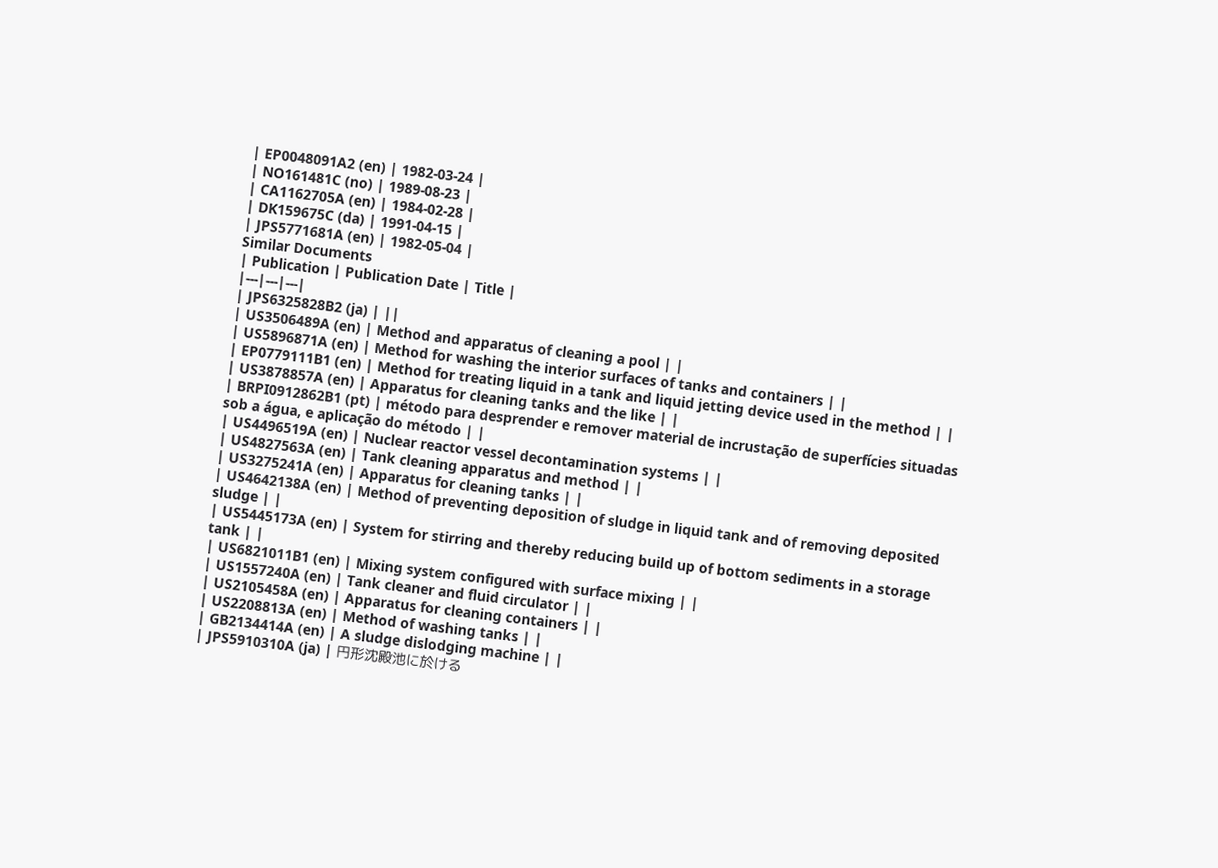| EP0048091A2 (en) | 1982-03-24 |
| NO161481C (no) | 1989-08-23 |
| CA1162705A (en) | 1984-02-28 |
| DK159675C (da) | 1991-04-15 |
| JPS5771681A (en) | 1982-05-04 |
Similar Documents
| Publication | Publication Date | Title |
|---|---|---|
| JPS6325828B2 (ja) | ||
| US3506489A (en) | Method and apparatus of cleaning a pool | |
| US5896871A (en) | Method for washing the interior surfaces of tanks and containers | |
| EP0779111B1 (en) | Method for treating liquid in a tank and liquid jetting device used in the method | |
| US3878857A (en) | Apparatus for cleaning tanks and the like | |
| BRPI0912862B1 (pt) | método para desprender e remover material de incrustação de superfícies situadas sob a água, e aplicação do método | |
| US4496519A (en) | Nuclear reactor vessel decontamination systems | |
| US4827563A (en) | Tank cleaning apparatus and method | |
| US3275241A (en) | Apparatus for cleaning tanks | |
| US4642138A (en) | Method of preventing deposition of sludge in liquid tank and of removing deposited sludge | |
| US5445173A (en) | System for stirring and thereby reducing build up of bottom sediments in a storage tank | |
| US6821011B1 (en) | Mixing system configured with surface mixing | |
| US1557240A (en) | Tank cleaner and fluid circulator | |
| US2105458A (en) | Apparatus for cleaning containers | |
| US2208813A (en) | Method of washing tanks | |
| GB2134414A (en) | A sludge dislodging machine | |
| JPS5910310A (ja) | 円形沈殿池に於ける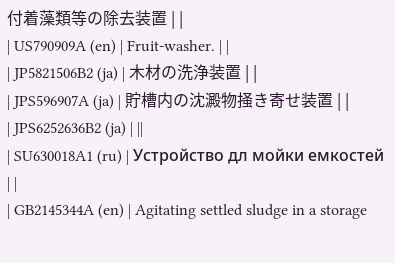付着藻類等の除去装置 | |
| US790909A (en) | Fruit-washer. | |
| JP5821506B2 (ja) | 木材の洗浄装置 | |
| JPS596907A (ja) | 貯槽内の沈澱物掻き寄せ装置 | |
| JPS6252636B2 (ja) | ||
| SU630018A1 (ru) | Устройство дл мойки емкостей | |
| GB2145344A (en) | Agitating settled sludge in a storage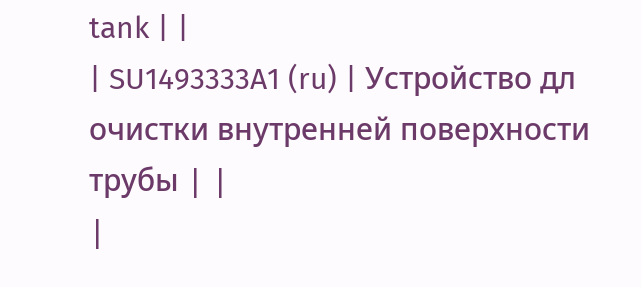tank | |
| SU1493333A1 (ru) | Устройство дл очистки внутренней поверхности трубы | |
|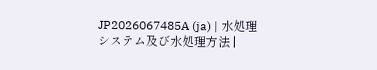JP2026067485A (ja) | 水処理システム及び水処理方法 |